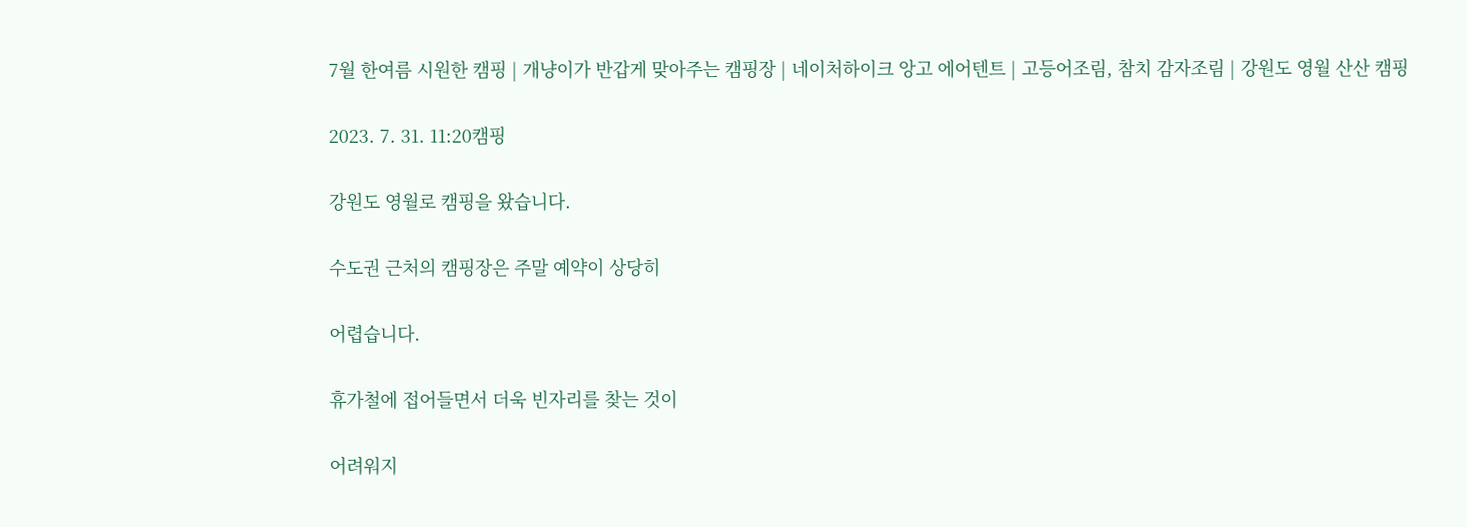7월 한여름 시원한 캠핑 | 개냥이가 반갑게 맞아주는 캠핑장 | 네이처하이크 앙고 에어텐트 | 고등어조림, 참치 감자조림 | 강원도 영월 산산 캠핑

2023. 7. 31. 11:20캠핑

강원도 영월로 캠핑을 왔습니다.

수도권 근처의 캠핑장은 주말 예약이 상당히

어렵습니다.

휴가철에 접어들면서 더욱 빈자리를 찾는 것이

어려워지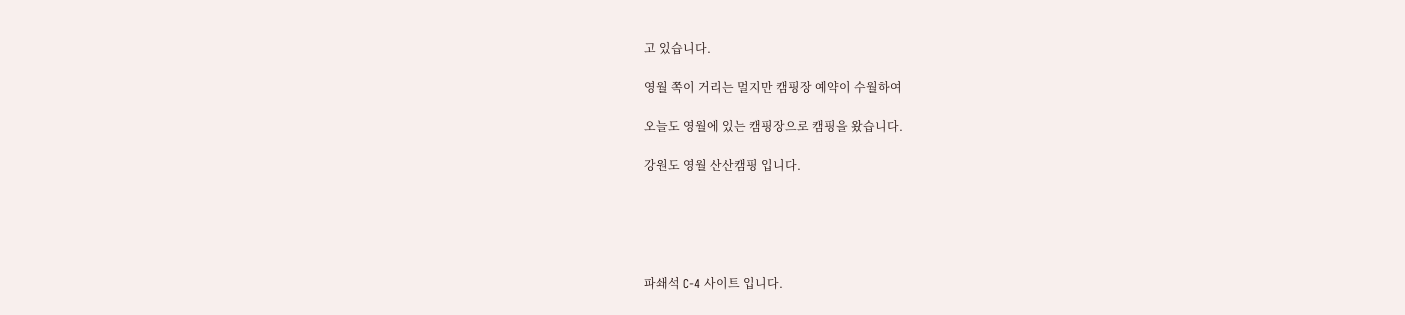고 있습니다.

영월 쪽이 거리는 멀지만 캠핑장 예약이 수월하여

오늘도 영월에 있는 캠핑장으로 캠핑을 왔습니다.

강원도 영월 산산캠핑 입니다.





파쇄석 C-4 사이트 입니다.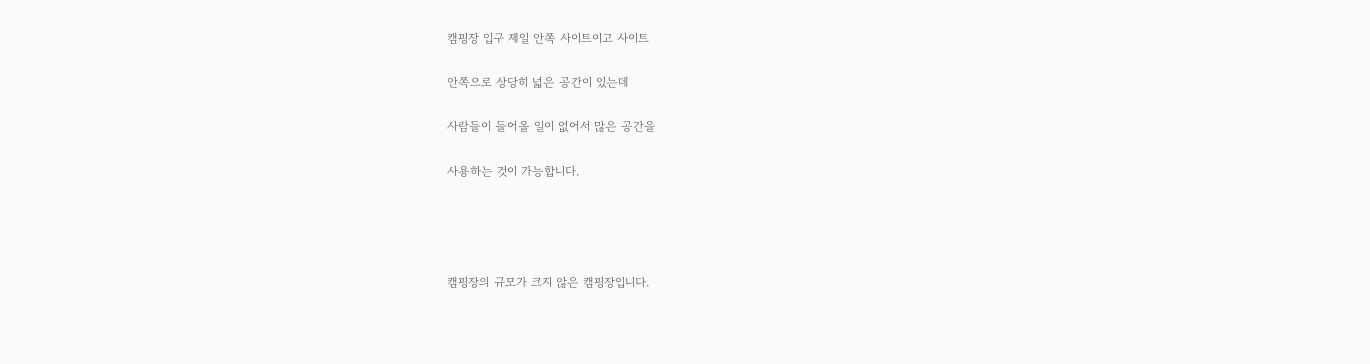캠핑장 입구 제일 안쪽 사이트이고 사이트

안쪽으로 상당히 넓은 공간이 있는데

사람들이 들어올 일이 없어서 많은 공간을

사용하는 것이 가능합니다.




캠핑장의 규모가 크지 않은 캠핑장입니다.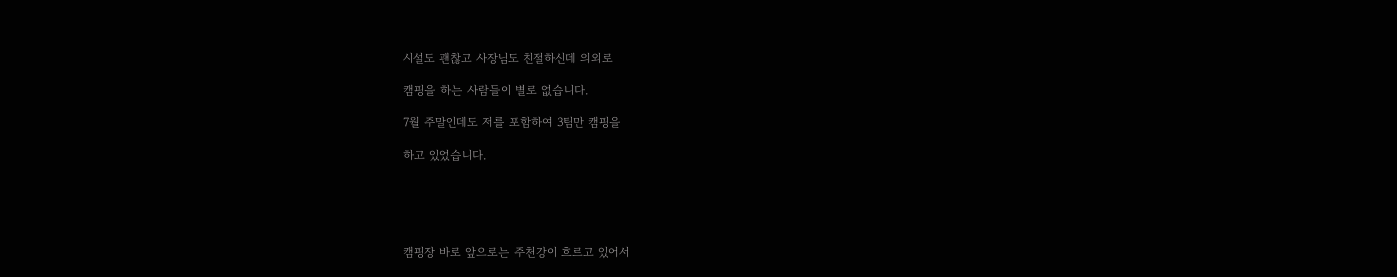시설도 괜찮고 사장님도 친절하신데 의외로

캠핑을 하는 사람들이 별로 없습니다.

7월 주말인데도 저를 포함하여 3팀만 캠핑을

하고 있었습니다.





캠핑장 바로 앞으로는 주천강이 흐르고 있어서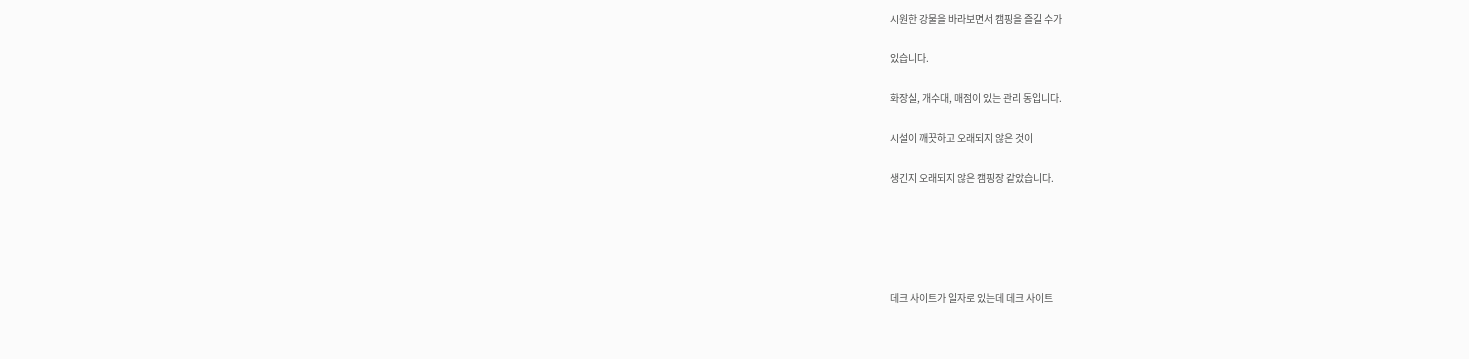시원한 강물을 바라보면서 캠핑을 즐길 수가

있습니다.

화장실, 개수대, 매점이 있는 관리 동입니다.

시설이 깨끗하고 오래되지 않은 것이

생긴지 오래되지 않은 캠핑장 같았습니다.





데크 사이트가 일자로 있는데 데크 사이트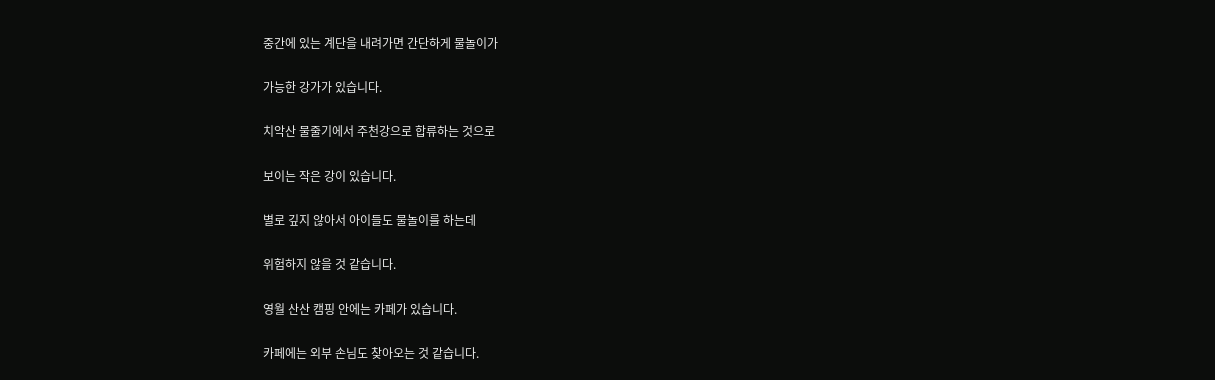중간에 있는 계단을 내려가면 간단하게 물놀이가

가능한 강가가 있습니다.

치악산 물줄기에서 주천강으로 합류하는 것으로

보이는 작은 강이 있습니다.

별로 깊지 않아서 아이들도 물놀이를 하는데

위험하지 않을 것 같습니다.

영월 산산 캠핑 안에는 카페가 있습니다.

카페에는 외부 손님도 찾아오는 것 같습니다.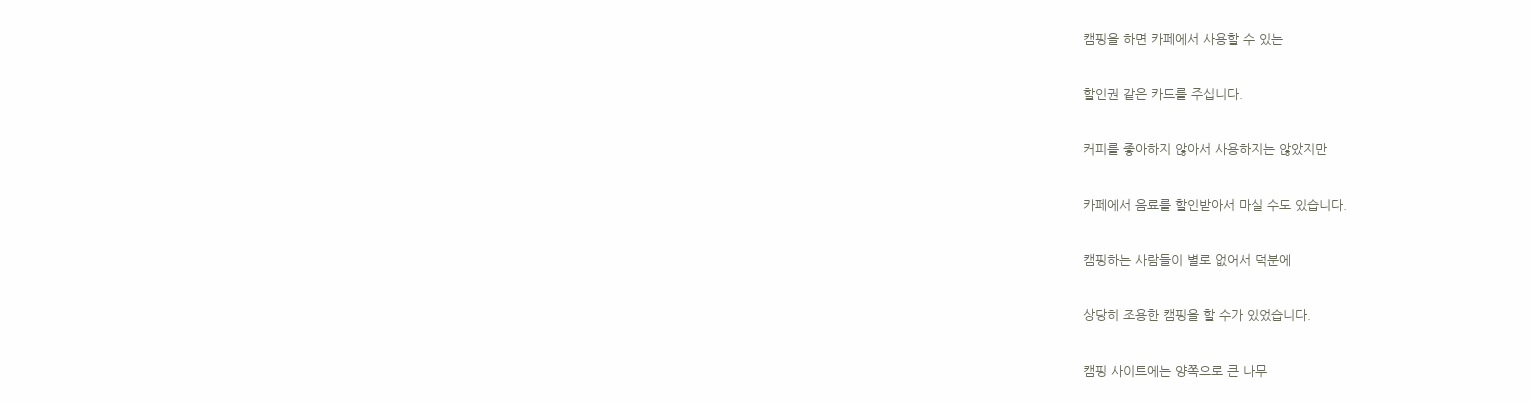캠핑을 하면 카페에서 사용할 수 있는

할인권 같은 카드를 주십니다.

커피를 좋아하지 않아서 사용하지는 않았지만

카페에서 음료를 할인받아서 마실 수도 있습니다.

캠핑하는 사람들이 별로 없어서 덕분에

상당히 조용한 캠핑을 할 수가 있었습니다.

캠핑 사이트에는 양쪽으로 큰 나무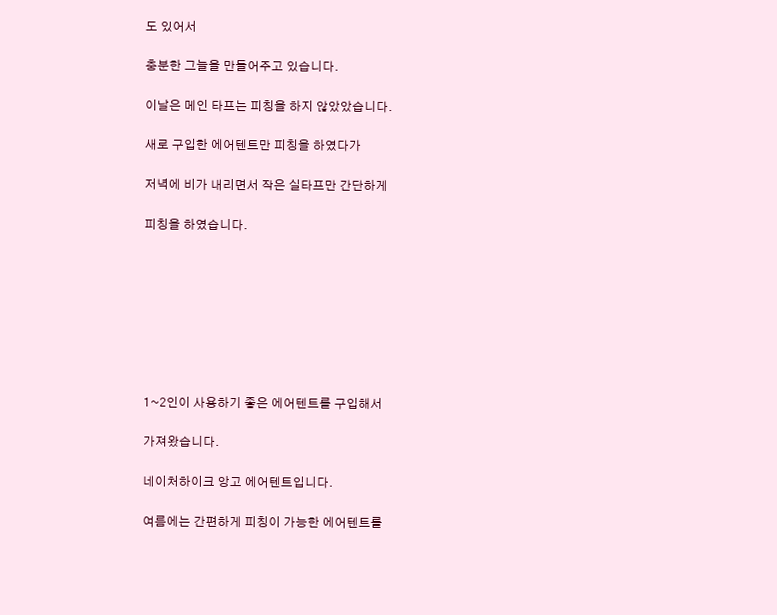도 있어서

충분한 그늘을 만들어주고 있습니다.

이날은 메인 타프는 피칭을 하지 않았았습니다.

새로 구입한 에어텐트만 피칭을 하였다가

저녁에 비가 내리면서 작은 실타프만 간단하게

피칭을 하였습니다.








1~2인이 사용하기 좋은 에어텐트를 구입해서

가져왔습니다.

네이처하이크 앙고 에어텐트입니다.

여름에는 간편하게 피칭이 가능한 에어텐트를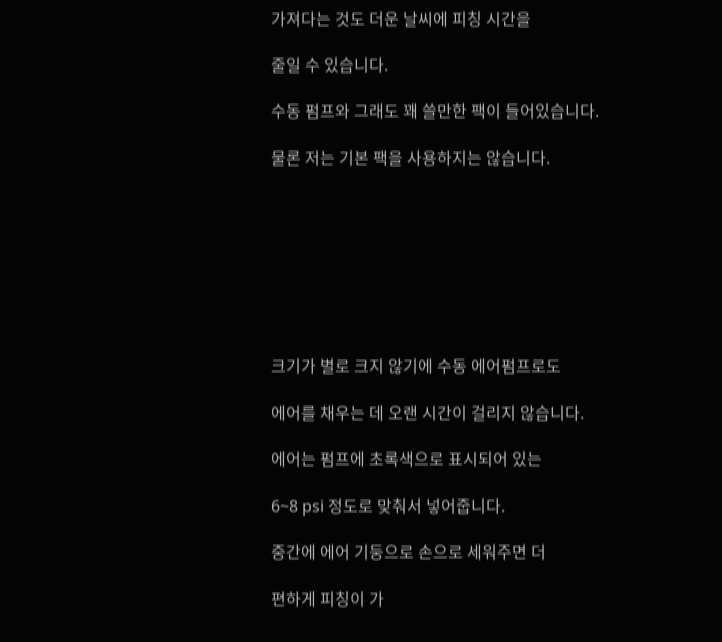가져다는 것도 더운 날씨에 피칭 시간을

줄일 수 있습니다.

수동 펌프와 그래도 꽤 쓸만한 팩이 들어있습니다.

물론 저는 기본 팩을 사용하지는 않습니다.








크기가 별로 크지 않기에 수동 에어펌프로도

에어를 채우는 데 오랜 시간이 걸리지 않습니다.

에어는 펌프에 초록색으로 표시되어 있는

6~8 psi 정도로 맞춰서 넣어줍니다.

중간에 에어 기둥으로 손으로 세워주면 더

편하게 피칭이 가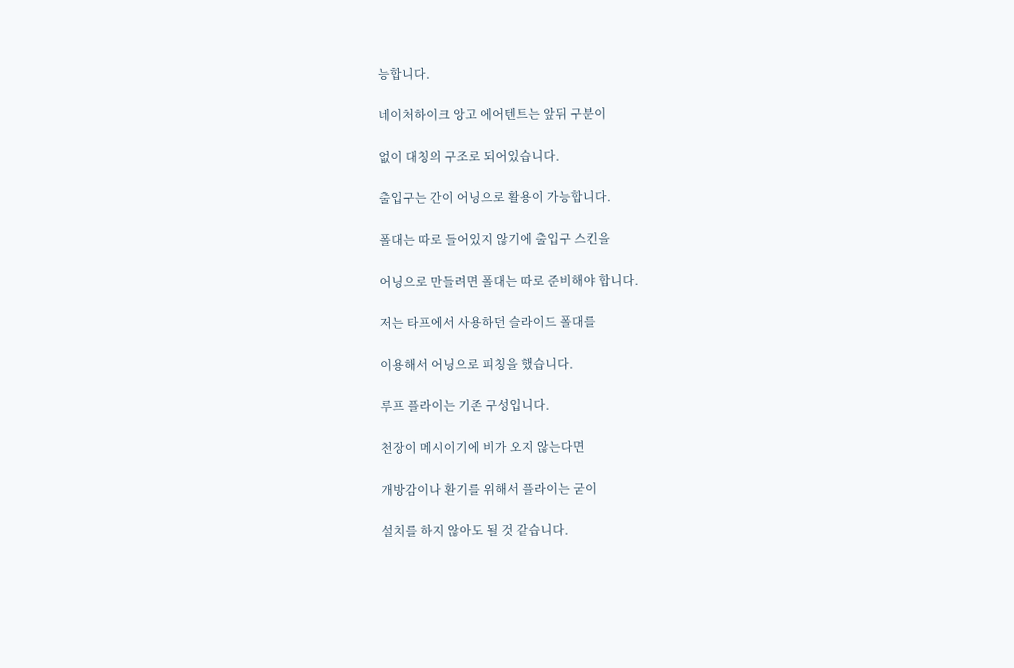능합니다.

네이처하이크 앙고 에어텐트는 앞뒤 구분이

없이 대칭의 구조로 되어있습니다.

출입구는 간이 어닝으로 활용이 가능합니다.

폴대는 따로 들어있지 않기에 출입구 스킨을

어닝으로 만들려면 폴대는 따로 준비해야 합니다.

저는 타프에서 사용하던 슬라이드 폴대를

이용해서 어닝으로 피칭을 했습니다.

루프 플라이는 기존 구성입니다.

천장이 메시이기에 비가 오지 않는다면

개방감이나 환기를 위해서 플라이는 굳이

설치를 하지 않아도 될 것 같습니다.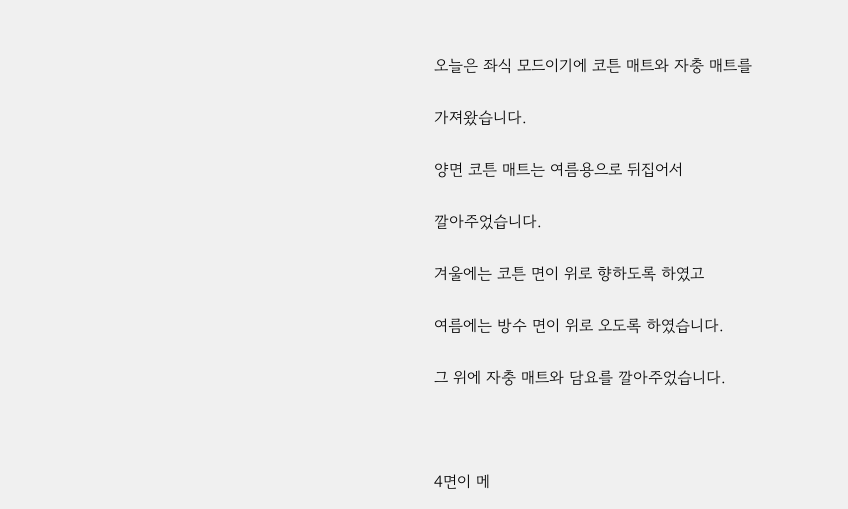오늘은 좌식 모드이기에 코튼 매트와 자충 매트를

가져왔습니다.

양면 코튼 매트는 여름용으로 뒤집어서

깔아주었습니다.

겨울에는 코튼 면이 위로 향하도록 하였고

여름에는 방수 면이 위로 오도록 하였습니다.

그 위에 자충 매트와 담요를 깔아주었습니다.



4면이 메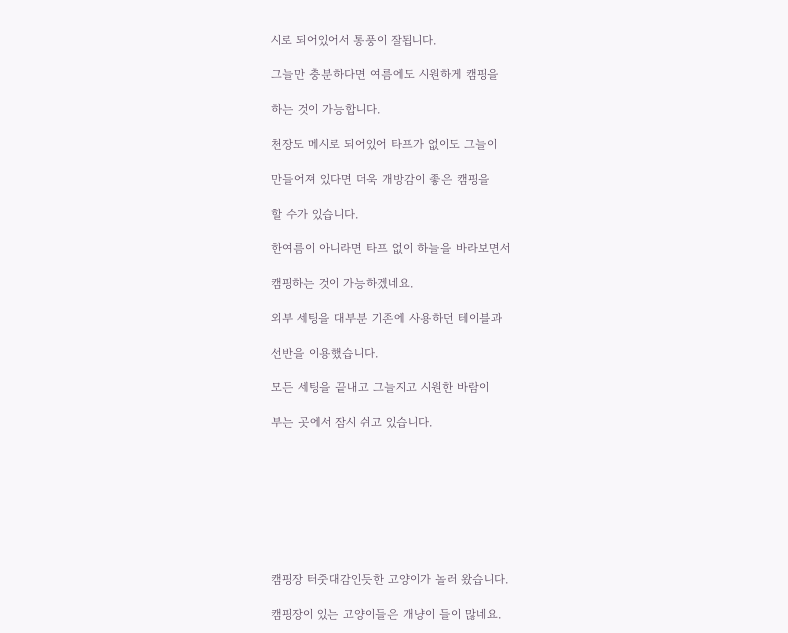시로 되어있어서 통풍이 잘됩니다.

그늘만 충분하다면 여름에도 시원하게 캠핑을

하는 것이 가능합니다.

천장도 메시로 되어있어 타프가 없이도 그늘이

만들어져 있다면 더욱 개방감이 좋은 캠핑을

할 수가 있습니다.

한여름이 아니라면 타프 없이 하늘을 바라보면서

캠핑하는 것이 가능하겠네요.

외부 세팅을 대부분 기존에 사용하던 테이블과

선반을 이용했습니다.

모든 세팅을 끝내고 그늘지고 시원한 바람이

부는 곳에서 잠시 쉬고 있습니다.








캠핑장 터줏대감인듯한 고양이가 놀러 왔습니다.

캠핑장이 있는 고양이들은 개냥이 들이 많네요.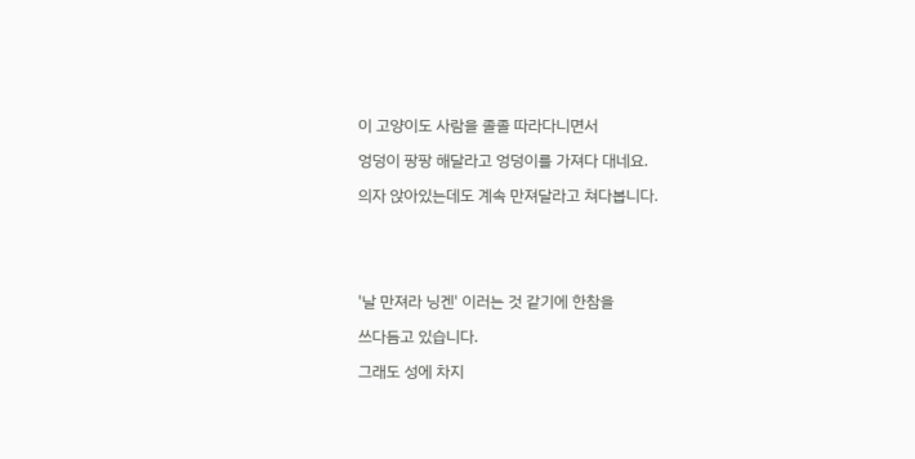이 고양이도 사람을 졸졸 따라다니면서

엉덩이 팡팡 해달라고 엉덩이를 가져다 대네요.

의자 앉아있는데도 계속 만져달라고 쳐다봅니다.





'날 만져라 닝겐' 이러는 것 같기에 한참을

쓰다듬고 있습니다.

그래도 성에 차지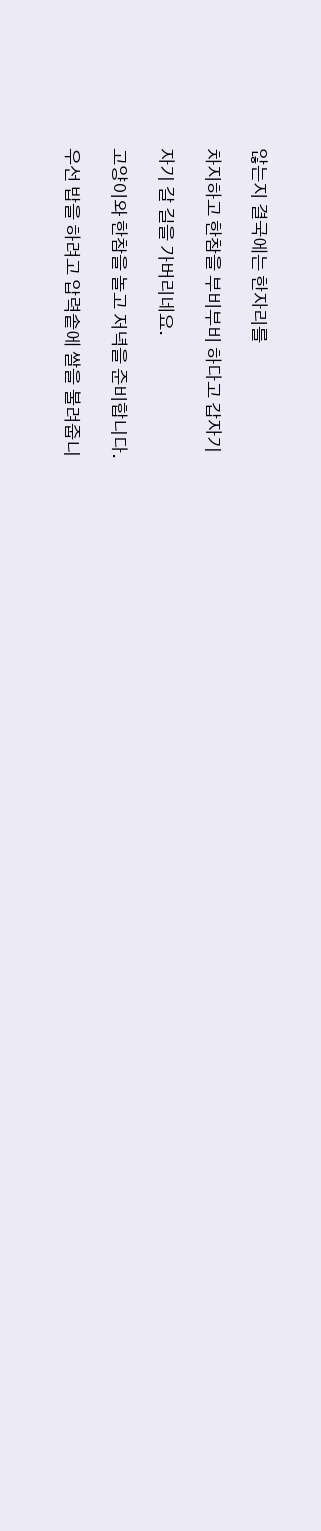않는지 결국에는 한자리를

차지하고 한참을 부비부비 하다고 갑자기

자기 갈 길을 가버리네요.

고양이와 한참을 놀고 저녁을 준비합니다.

우선 밥을 하려고 압력솥에 쌀을 불려줍니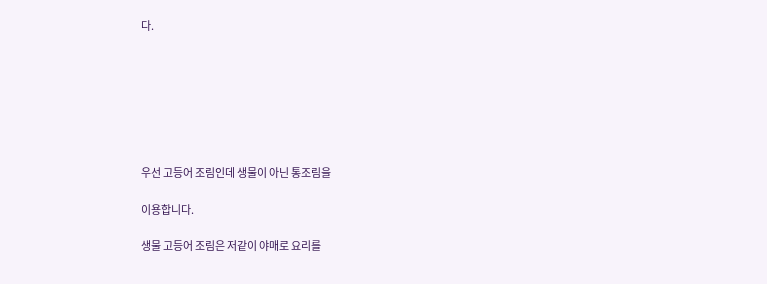다.







우선 고등어 조림인데 생물이 아닌 통조림을

이용합니다.

생물 고등어 조림은 저같이 야매로 요리를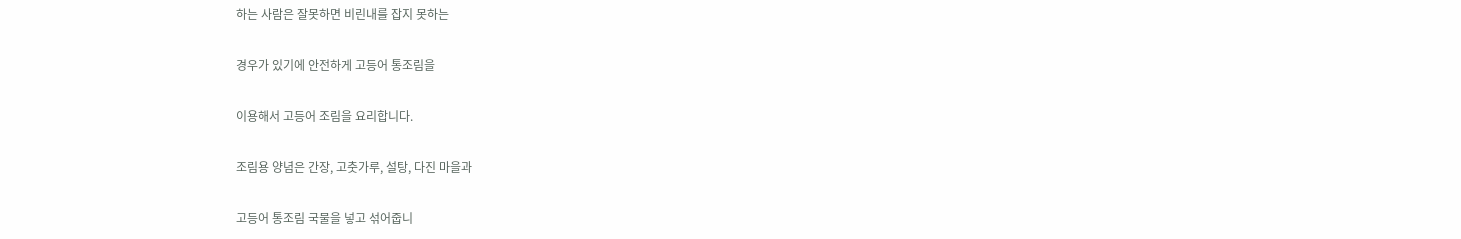하는 사람은 잘못하면 비린내를 잡지 못하는

경우가 있기에 안전하게 고등어 통조림을

이용해서 고등어 조림을 요리합니다.

조림용 양념은 간장, 고춧가루, 설탕, 다진 마을과

고등어 통조림 국물을 넣고 섞어줍니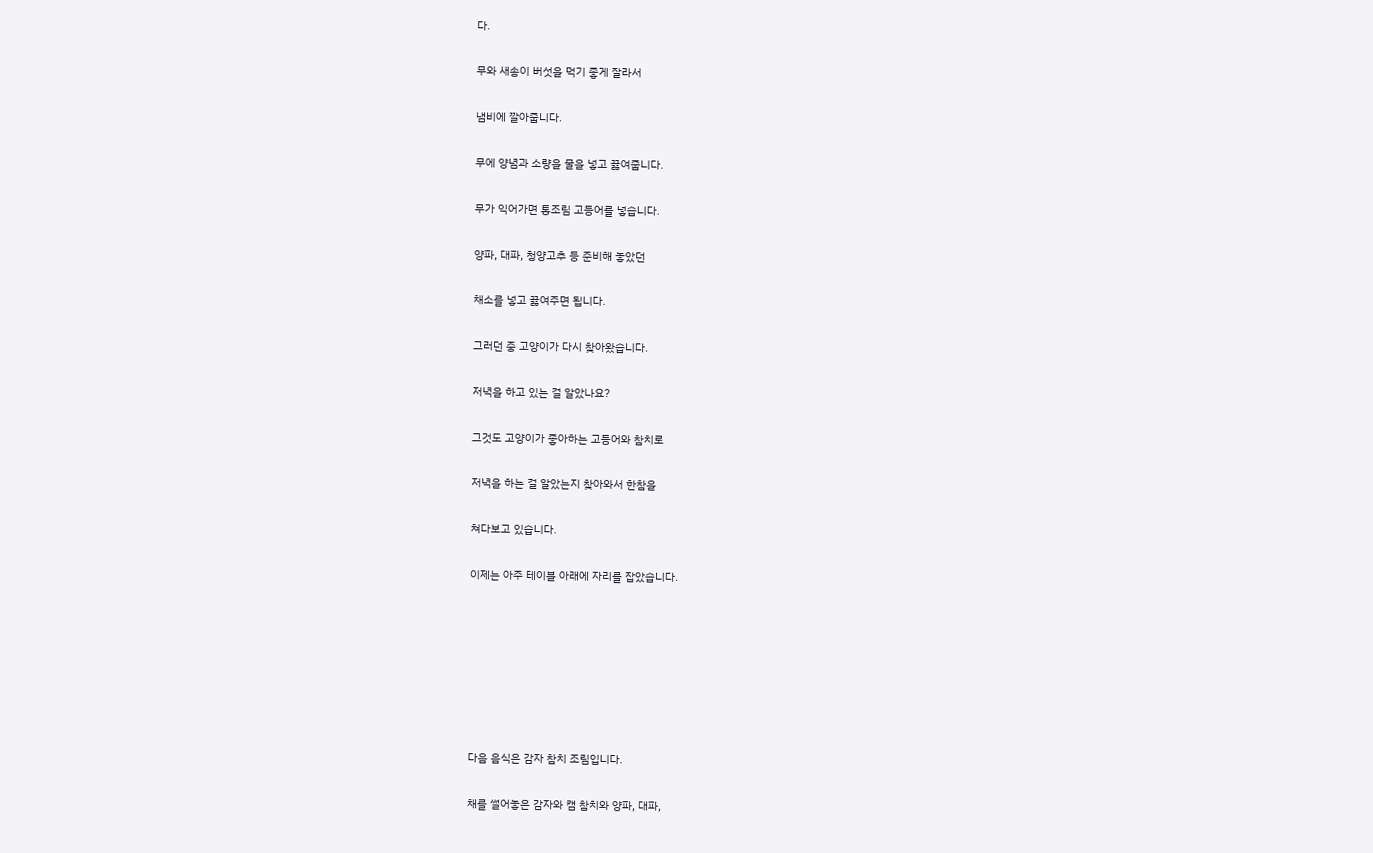다.

무와 새송이 버섯을 먹기 좋게 잘라서

냄비에 깔아줍니다.

무에 양념과 소량을 물을 넣고 끓여줍니다.

무가 익어가면 통조림 고등어를 넣습니다.

양파, 대파, 청양고추 등 준비해 놓았던

채소를 넣고 끓여주면 됩니다.

그러던 중 고양이가 다시 찾아왔습니다.

저녁을 하고 있는 걸 알았나요?

그것도 고양이가 좋아하는 고등어와 참치로

저녁을 하는 걸 알았는지 찾아와서 한참을

쳐다보고 있습니다.

이제는 아주 테이블 아래에 자리를 잡았습니다.







다음 음식은 감자 참치 조림입니다.

채를 썰어놓은 감자와 캠 참치와 양파, 대파,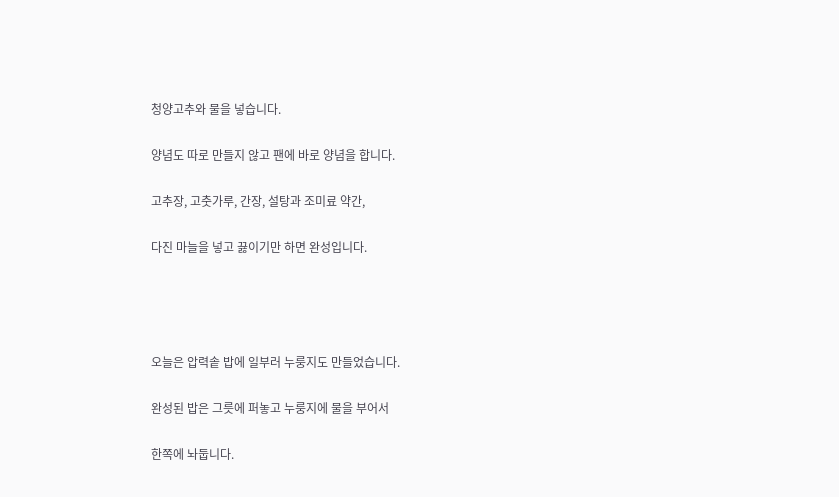청양고추와 물을 넣습니다.

양념도 따로 만들지 않고 팬에 바로 양념을 합니다.

고추장, 고춧가루, 간장, 설탕과 조미료 약간,

다진 마늘을 넣고 끓이기만 하면 완성입니다.




오늘은 압력솥 밥에 일부러 누룽지도 만들었습니다.

완성된 밥은 그릇에 퍼놓고 누룽지에 물을 부어서

한쪽에 놔둡니다.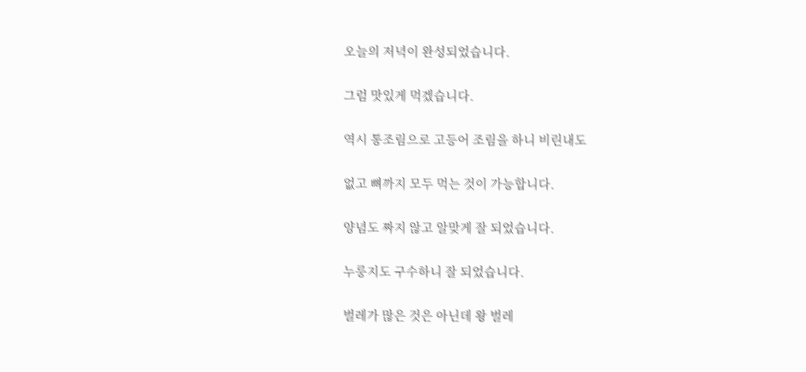오늘의 저녁이 완성되었습니다.

그럼 맛있게 먹겠습니다.

역시 통조림으로 고등어 조림을 하니 비린내도

없고 뼈까지 모두 먹는 것이 가능합니다.

양념도 짜지 않고 알맞게 잘 되었습니다.

누룽지도 구수하니 잘 되었습니다.

벌레가 많은 것은 아닌데 왕 벌레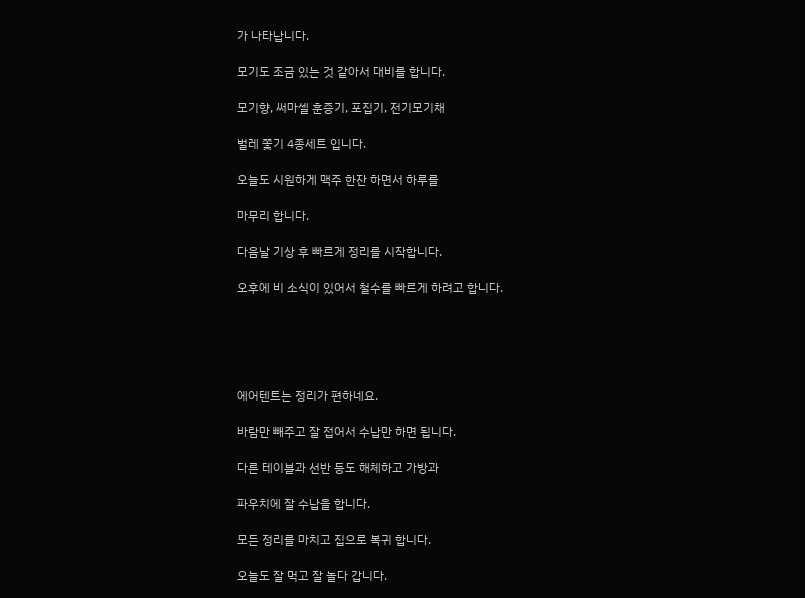가 나타납니다.

모기도 조금 있는 것 같아서 대비를 합니다.

모기향, 써마셀 훈증기, 포집기, 전기모기채

벌레 쫓기 4종세트 입니다.

오늘도 시원하게 맥주 한잔 하면서 하루를

마무리 합니다.

다음날 기상 후 빠르게 정리를 시작합니다.

오후에 비 소식이 있어서 철수를 빠르게 하려고 합니다.





에어텐트는 정리가 편하네요.

바람만 빼주고 잘 접어서 수납만 하면 됩니다.

다른 테이블과 선반 등도 해체하고 가방과

파우치에 잘 수납을 합니다.

모든 정리를 마치고 집으로 복귀 합니다.

오늘도 잘 먹고 잘 놀다 갑니다.